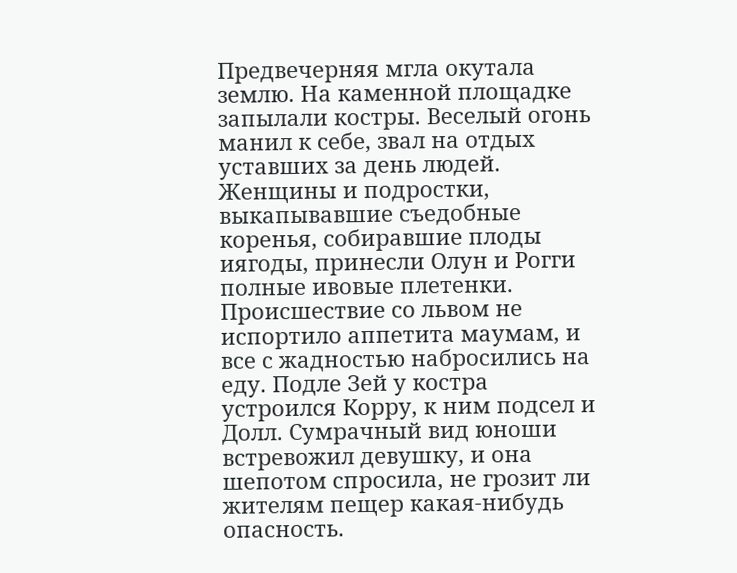Предвечерняя мгла окутала землю. На каменной площадке запылали костры. Веселый огонь манил к себе, звал на отдых уставших за день людей. Женщины и подростки, выкапывавшие съедобные коренья, собиравшие плоды иягоды, принесли Олун и Рогги полные ивовые плетенки. Происшествие со львом не испортило аппетита маумам, и все с жадностью набросились на еду. Подле Зей у костра устроился Корру, к ним подсел и Долл. Сумрачный вид юноши встревожил девушку, и она шепотом спросила, не грозит ли жителям пещер какая-нибудь опасность.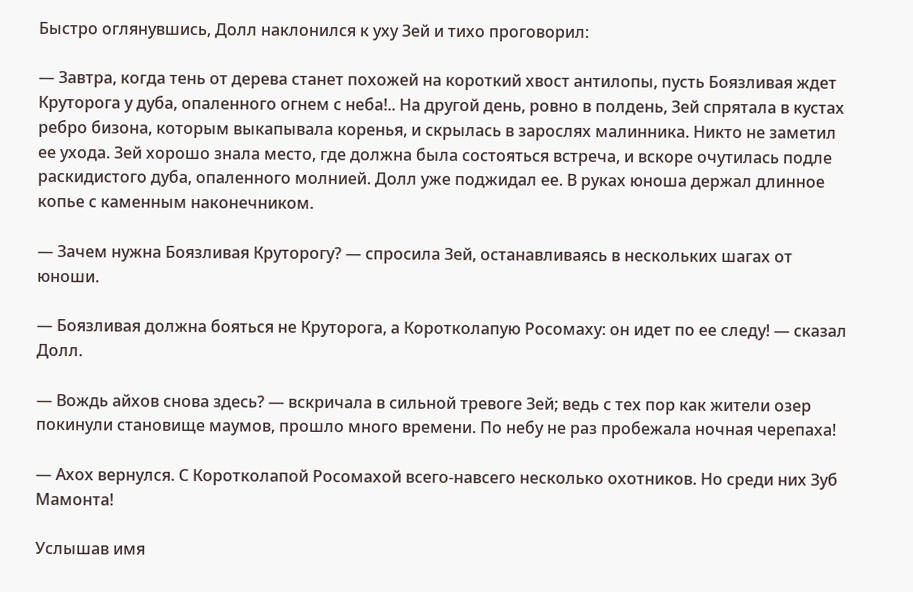Быстро оглянувшись, Долл наклонился к уху Зей и тихо проговорил:

— Завтра, когда тень от дерева станет похожей на короткий хвост антилопы, пусть Боязливая ждет Круторога у дуба, опаленного огнем с неба!.. На другой день, ровно в полдень, Зей спрятала в кустах ребро бизона, которым выкапывала коренья, и скрылась в зарослях малинника. Никто не заметил ее ухода. Зей хорошо знала место, где должна была состояться встреча, и вскоре очутилась подле раскидистого дуба, опаленного молнией. Долл уже поджидал ее. В руках юноша держал длинное копье с каменным наконечником.

— Зачем нужна Боязливая Круторогу? — спросила Зей, останавливаясь в нескольких шагах от юноши.

— Боязливая должна бояться не Круторога, а Коротколапую Росомаху: он идет по ее следу! — сказал Долл.

— Вождь айхов снова здесь? — вскричала в сильной тревоге Зей; ведь с тех пор как жители озер покинули становище маумов, прошло много времени. По небу не раз пробежала ночная черепаха!

— Ахох вернулся. С Коротколапой Росомахой всего-навсего несколько охотников. Но среди них Зуб Мамонта!

Услышав имя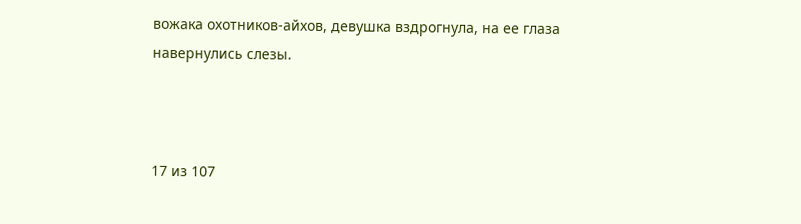вожака охотников-айхов, девушка вздрогнула, на ее глаза навернулись слезы.



17 из 107